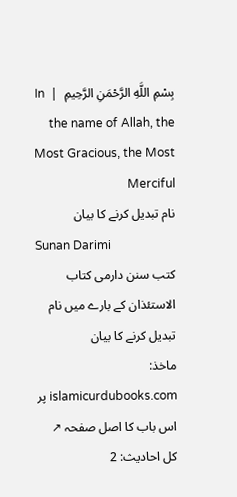بِسْمِ اللَّهِ الرَّحْمَنِ الرَّحِيمِ  |  In the name of Allah, the Most Gracious, the Most Merciful
نام تبدیل کرنے کا بیان
Sunan Darimi
کتب سنن دارمی کتاب الاستئذان کے بارے میں نام تبدیل کرنے کا بیان
ماخذ: islamicurdubooks.com پر اس باب کا اصل صفحہ ↗
کل احادیث: 2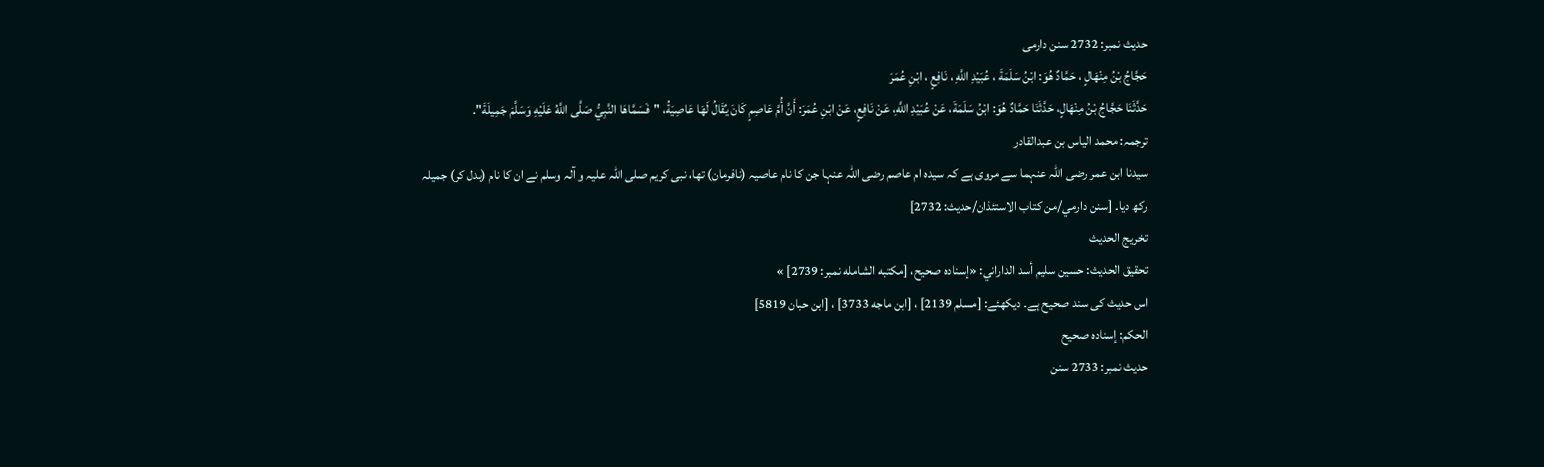حدیث نمبر: 2732 سنن دارمی
حَجَّاجُ بْنُ مِنْهَالٍ ، حَمَّادٌ هُوَ: ابْنُ سَلَمَةَ ، عُبَيْدِ اللَّهِ ، نَافِعٍ ، ابْنِ عُمَرَ
حَدَّثَنَا حَجَّاجُ بْنُ مِنْهَالٍ، حَدَّثَنَا حَمَّادٌ هُوَ: ابْنُ سَلَمَةَ، عَنْ عُبَيْدِ اللَّهِ، عَنْ نَافِعٍ، عَنْ ابْنِ عُمَرَ: أَنَّ أُمَّ عَاصِمٍ كَانَ يُقَالُ لَهَا عَاصِيَةُ، "فَسَمَّاهَا النَّبِيُّ صَلَّى اللَّهُ عَلَيْهِ وَسَلَّمَ جَمِيلَةَ".
ترجمہ: محمد الیاس بن عبدالقادر
سیدنا ابن عمر رضی اللہ عنہما سے مروی ہے کہ سیدہ ام عاصم رضی اللہ عنہا جن کا نام عاصیہ (نافرمان) تھا، نبی کریم صلی اللہ علیہ و آلہ وسلم نے ان کا نام (بدل کر) جمیلہ رکھ دیا۔ [سنن دارمي/من كتاب الاستئذان/حدیث: 2732]
تخریج الحدیث
تحقيق الحديث: حسين سليم أسد الداراني: «إسناده صحيح، [مكتبه الشامله نمبر: 2739] »
اس حدیث کی سند صحیح ہے۔ دیکھئے: [مسلم 2139] ، [ابن ماجه 3733] ، [ابن حبان 5819]
الحكم: إسناده صحيح
حدیث نمبر: 2733 سنن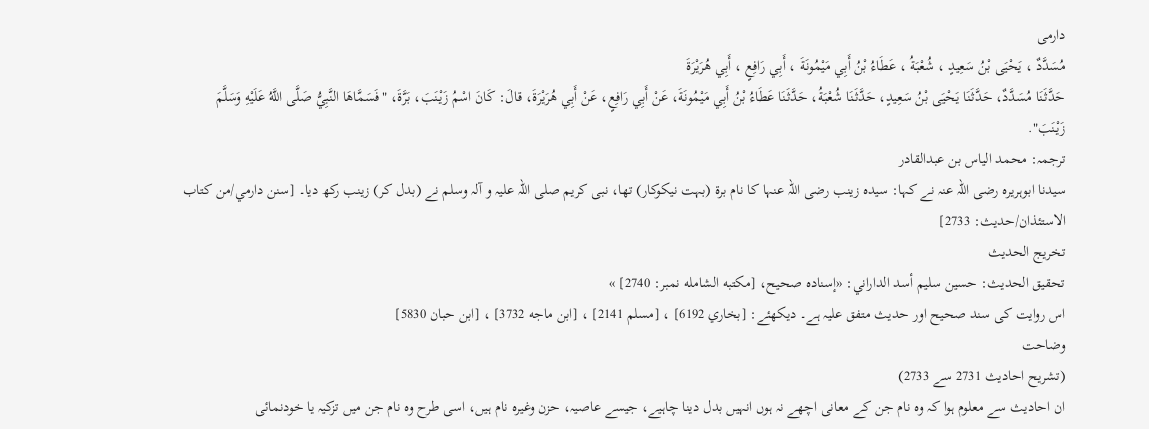دارمی
مُسَدَّدٌ ، يَحْيَى بْنُ سَعِيدٍ ، شُعْبَةُ ، عَطَاءُ بْنُ أَبِي مَيْمُونَةَ ، أَبِي رَافِعٍ ، أَبِي هُرَيْرَةَ
حَدَّثَنَا مُسَدَّدٌ، حَدَّثَنَا يَحْيَى بْنُ سَعِيدٍ، حَدَّثَنَا شُعْبَةُ، حَدَّثَنَا عَطَاءُ بْنُ أَبِي مَيْمُونَةَ، عَنْ أَبِي رَافِعٍ، عَنْ أَبِي هُرَيْرَةَ، قالَ: كَانَ اسْمُ زَيْنَبَ، بَرَّةَ، "فَسَمَّاهَا النَّبِيُّ صَلَّى اللَّهُ عَلَيْهِ وَسَلَّمَ زَيْنَبَ".
ترجمہ: محمد الیاس بن عبدالقادر
سیدنا ابوہریرہ رضی اللہ عنہ نے کہا: سیدہ زینب رضی اللہ عنہا کا نام برۃ (بہت نیکوکار) تھا، نبی کریم صلی اللہ علیہ و آلہ وسلم نے (بدل کر) زینب رکھ دیا۔ [سنن دارمي/من كتاب الاستئذان/حدیث: 2733]
تخریج الحدیث
تحقيق الحديث: حسين سليم أسد الداراني: «إسناده صحيح، [مكتبه الشامله نمبر: 2740] »
اس روایت کی سند صحیح اور حدیث متفق علیہ ہے۔ دیکھئے: [بخاري 6192] ، [مسلم 2141] ، [ابن ماجه 3732] ، [ابن حبان 5830]
وضاحت
(تشریح احادیث 2731 سے 2733)
ان احادیث سے معلوم ہوا کہ وہ نام جن کے معانی اچھے نہ ہوں انہیں بدل دینا چاہیے، جیسے عاصیہ، حزن وغیرہ نام ہیں، اسی طرح وہ نام جن میں تزکیہ یا خودنمائی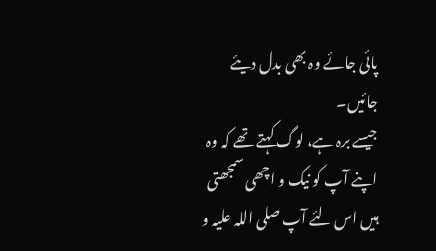پائی جائے وہ بھی بدل دیئے جائیں۔
جیسے برہ ہے، لوگ کہتے تھے کہ وہ اپنے آپ کو نیک و اچھی سمجھتی ہیں اس لئے آپ صلی اللہ علیہ و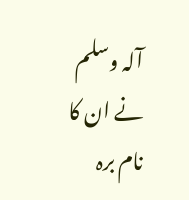آلہ وسلم نے ان کا نام برہ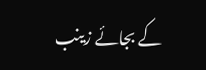کے بجائے زینب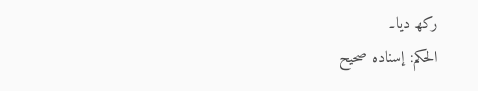رکھ دیا۔
الحكم: إسناده صحيح